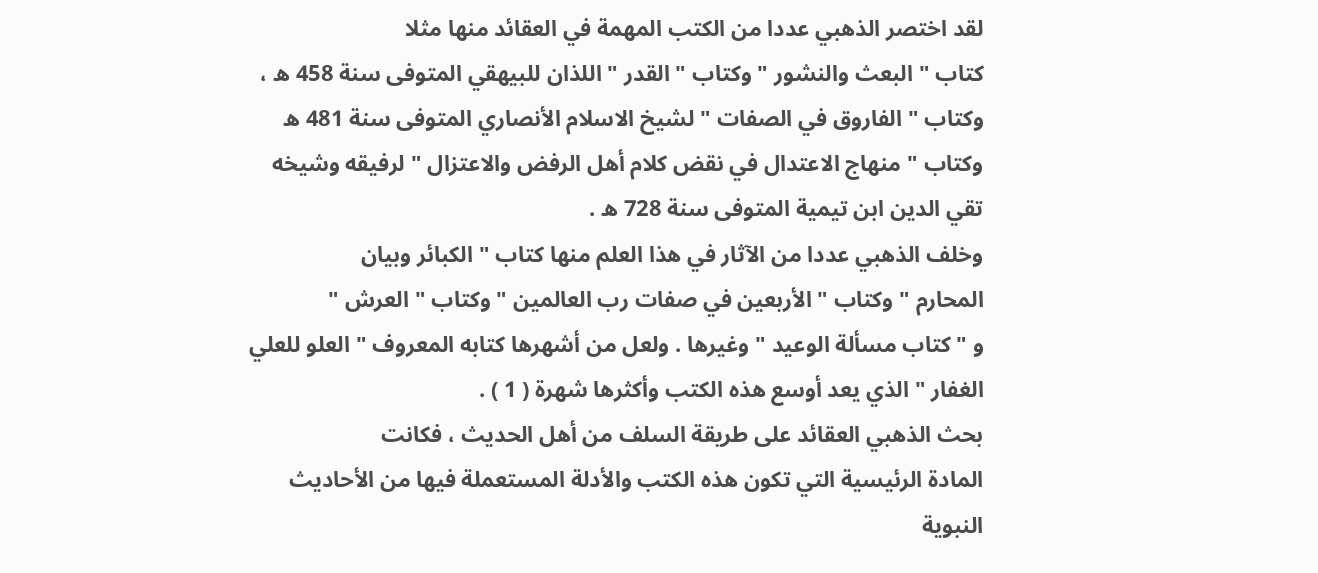لقد اختصر الذهبي عددا من الكتب المهمة في العقائد منها مثلا
كتاب " البعث والنشور " وكتاب " القدر " اللذان للبيهقي المتوفى سنة 458 ه ،
وكتاب " الفاروق في الصفات " لشيخ الاسلام الأنصاري المتوفى سنة 481 ه
وكتاب " منهاج الاعتدال في نقض كلام أهل الرفض والاعتزال " لرفيقه وشيخه
تقي الدين ابن تيمية المتوفى سنة 728 ه .
وخلف الذهبي عددا من الآثار في هذا العلم منها كتاب " الكبائر وبيان
المحارم " وكتاب " الأربعين في صفات رب العالمين " وكتاب " العرش "
و " كتاب مسألة الوعيد " وغيرها . ولعل من أشهرها كتابه المعروف " العلو للعلي
الغفار " الذي يعد أوسع هذه الكتب وأكثرها شهرة ( 1 ) .
بحث الذهبي العقائد على طريقة السلف من أهل الحديث ، فكانت
المادة الرئيسية التي تكون هذه الكتب والأدلة المستعملة فيها من الأحاديث
النبوية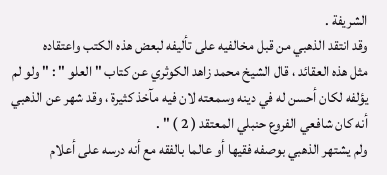الشريفة .
وقد انتقد الذهبي من قبل مخالفيه على تأليفه لبعض هذه الكتب واعتقاده
مثل هذه العقائد ، قال الشيخ محمد زاهد الكوثري عن كتاب " العلو " : " ولو لم
يؤلفه لكان أحسن له في دينه وسمعته لان فيه مآخذ كثيرة ، وقد شهر عن الذهبي
أنه كان شافعي الفروع حنبلي المعتقد ( 2 ) " .
ولم يشتهر الذهبي بوصفه فقيها أو عالما بالفقه مع أنه درسه على أعلام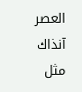العصر آنذاك مثل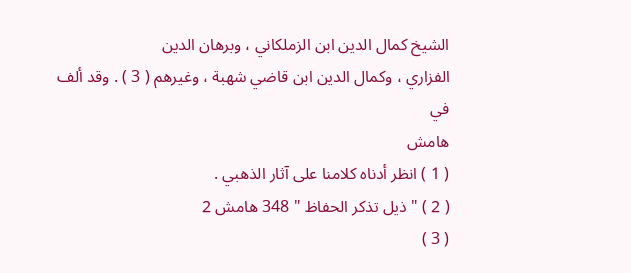الشيخ كمال الدين ابن الزملكاني ، وبرهان الدين
الفزاري ، وكمال الدين ابن قاضي شهبة ، وغيرهم ( 3 ) . وقد ألف في
هامش
( 1 ) انظر أدناه كلامنا على آثار الذهبي .
( 2 ) " ذيل تذكر الحفاظ " 348 هامش 2
( 3 )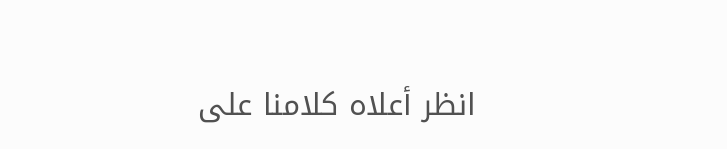انظر أعلاه كلامنا على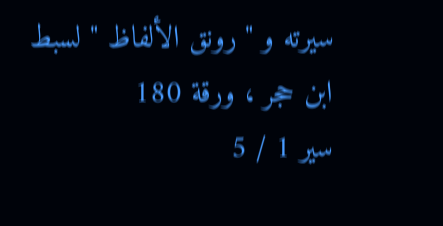سيرته و " رونق الألفاظ " لسبط ابن حجر ، ورقة 180
سير 1 / 5